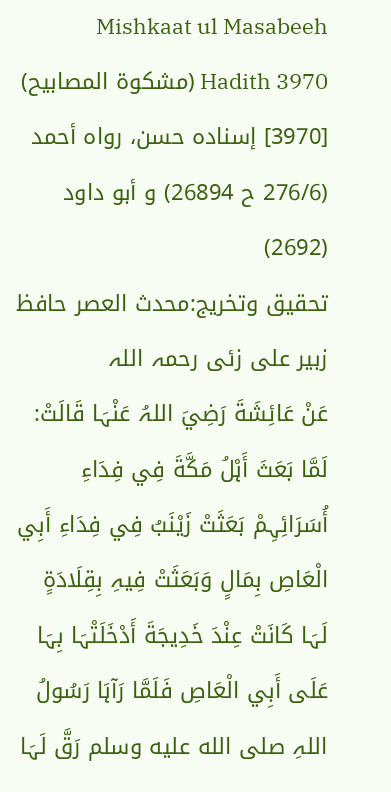Mishkaat ul Masabeeh Hadith 3970 (مشکوۃ المصابیح)
[3970] إسنادہ حسن، رواہ أحمد (276/6 ح 26894) و أبو داود (2692)
تحقیق وتخریج:محدث العصر حافظ زبیر علی زئی رحمہ اللہ
عَنْ عَائِشَةَ رَضِيَ اللہُ عَنْہَا قَالَتْ: لَمَّا بَعَثَ أَہْلُ مَكَّةَ فِي فِدَاءِ أُسَرَائِہِمْ بَعَثَتْ زَيْنَبُ فِي فِدَاءِ أَبِي الْعَاصِ بِمَالٍ وَبَعَثَتْ فِيہِ بِقِلَادَةٍ لَہَا كَانَتْ عِنْدَ خَدِيجَةَ أَدْخَلَتْہَا بِہَا عَلَی أَبِي الْعَاصِ فَلَمَّا رَآہَا رَسُولُ اللہِ صلى الله عليه وسلم رَقَّ لَہَا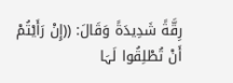رِقَّةً شَدِيدَةً وَقَالَ: ((إِنْ رَأَيْتُمْ أَنْ تُطْلِقُوا لَہَا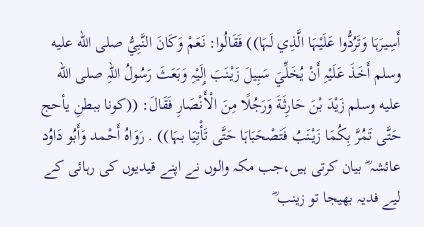أَسِيرَہَا وَتَرُدُّوا عَلَيْہَا الَّذِي لَہَا)) فَقَالُوا: نَعَمْ وَكَانَ النَّبِيُّ صلى الله عليه وسلم أَخَذَ عَلَيْہِ أَنْ يُخَلِّيَ سَبِيلَ زَيْنَبَ إِلَيْہِ وَبَعَثَ رَسُولُ اللہِ صلى الله عليه وسلم زَيْدَ بْنَ حَارِثَةَ وَرَجُلًا مِنَ الْأَنْصَارِ فَقَالَ: ((كونا ببطنِ يأحج حَتَّی تَمُرَّ بِكُمَا زَيْنَبُ فَتَصْحَبَاہَا حَتَّی تَأْتِيَا بہَا)) . رَوَاہُ أَحْمد وَأَبُو دَاوُد
عائشہ ؓ بیان کرتی ہیں،جب مکہ والوں نے اپنے قیدیوں کی رہائی کے لیے فدیہ بھیجا تو زینب ؓ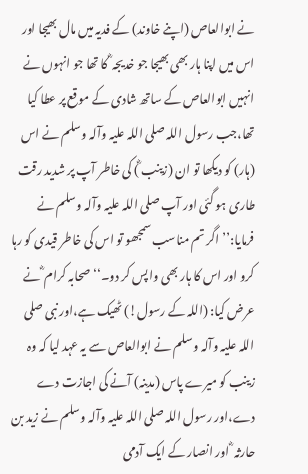نے ابوالعاص (اپنے خاوند) کے فدیہ میں مال بھیجا اور اس میں اپنا ہار بھی بھیجا جو خدیجہ ؓ کا تھا جو انہوں نے انہیں ابوالعاص کے ساتھ شادی کے موقع پر عطا کیا تھا،جب رسول اللہ صلی اللہ علیہ وآلہ وسلم نے اس (ہار) کو دیکھا تو ان (زینب ؓ) کی خاطر آپ پر شدید رقت طاری ہو گئی اور آپ صلی اللہ علیہ وآلہ وسلم نے فرمایا:’’اگر تم مناسب سمجھو تو اس کی خاطر قیدی کو رہا کرو اور اس کا ہار بھی واپس کر دو۔‘‘ صحابہ کرام ؓ نے عرض کیا: (اللہ کے رسول!) ٹھیک ہے،اور نبی صلی اللہ علیہ وآلہ وسلم نے ابوالعاص سے یہ عہد لیا کہ وہ زینب کو میرے پاس (مدینہ) آنے کی اجازت دے دے،اور رسول اللہ صلی اللہ علیہ وآلہ وسلم نے زید بن حارثہ ؓ اور انصار کے ایک آدمی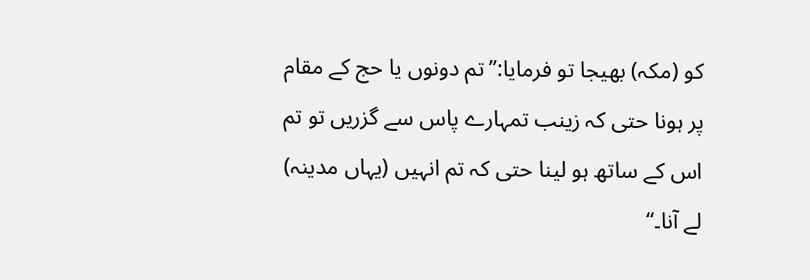کو (مکہ) بھیجا تو فرمایا:’’تم دونوں یا حج کے مقام پر ہونا حتی کہ زینب تمہارے پاس سے گزریں تو تم اس کے ساتھ ہو لینا حتی کہ تم انہیں (یہاں مدینہ) لے آنا۔‘‘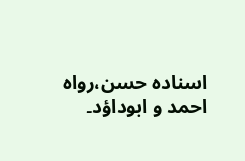اسنادہ حسن،رواہ احمد و ابوداؤد۔